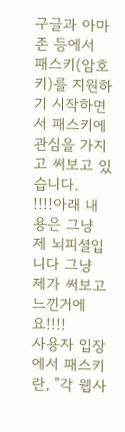구글과 아마존 등에서 패스키(암호키)를 지원하기 시작하면서 패스키에 관심을 가지고 써보고 있습니다.
!!!!아래 내용은 그냥 제 뇌피셜입니다 그냥 제가 써보고 느낀거에요!!!!
사용자 입장에서 패스키란, "각 웹사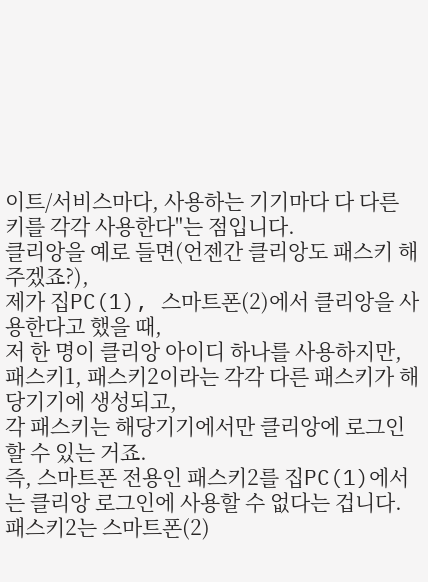이트/서비스마다, 사용하는 기기마다 다 다른 키를 각각 사용한다"는 점입니다.
클리앙을 예로 들면(언젠간 클리앙도 패스키 해주겠죠?),
제가 집PC(1), 스마트폰(2)에서 클리앙을 사용한다고 했을 때,
저 한 명이 클리앙 아이디 하나를 사용하지만,
패스키1, 패스키2이라는 각각 다른 패스키가 해당기기에 생성되고,
각 패스키는 해당기기에서만 클리앙에 로그인할 수 있는 거죠.
즉, 스마트폰 전용인 패스키2를 집PC(1)에서는 클리앙 로그인에 사용할 수 없다는 겁니다.
패스키2는 스마트폰(2)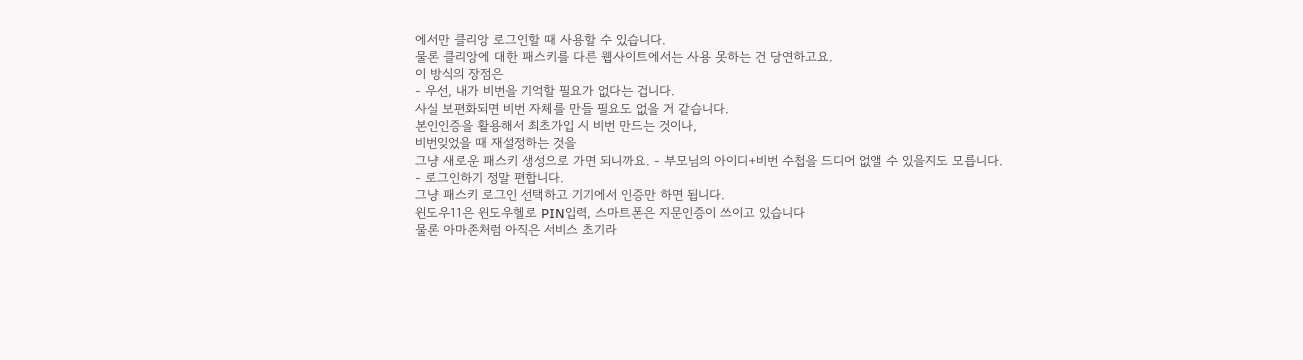에서만 클리앙 로그인할 때 사용할 수 있습니다.
물론 클리앙에 대한 패스키를 다른 웹사이트에서는 사용 못하는 건 당연하고요.
이 방식의 장점은
- 우선, 내가 비번을 기억할 필요가 없다는 겁니다.
사실 보편화되면 비번 자체를 만들 필요도 없을 거 같습니다.
본인인증을 활용해서 최초가입 시 비번 만드는 것이나,
비번잊었을 때 재설정하는 것을
그냥 새로운 패스키 생성으로 가면 되니까요. - 부모님의 아이디+비번 수첩을 드디어 없앨 수 있을지도 모릅니다.
- 로그인하기 정말 편합니다.
그냥 패스키 로그인 선택하고 기기에서 인증만 하면 됩니다.
윈도우11은 윈도우헬로 PIN입력, 스마트폰은 지문인증이 쓰이고 있습니다
물론 아마존처럼 아직은 서비스 초기라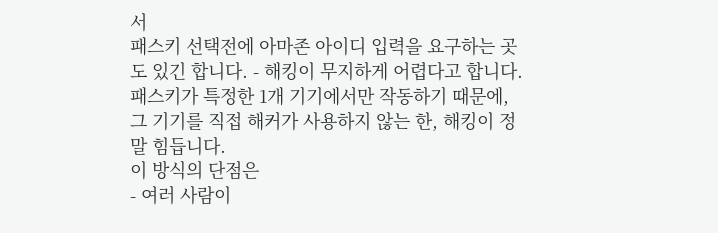서
패스키 선택전에 아마존 아이디 입력을 요구하는 곳도 있긴 합니다. - 해킹이 무지하게 어렵다고 합니다.
패스키가 특정한 1개 기기에서만 작동하기 때문에,
그 기기를 직접 해커가 사용하지 않는 한, 해킹이 정말 힘듭니다.
이 방식의 단점은
- 여러 사람이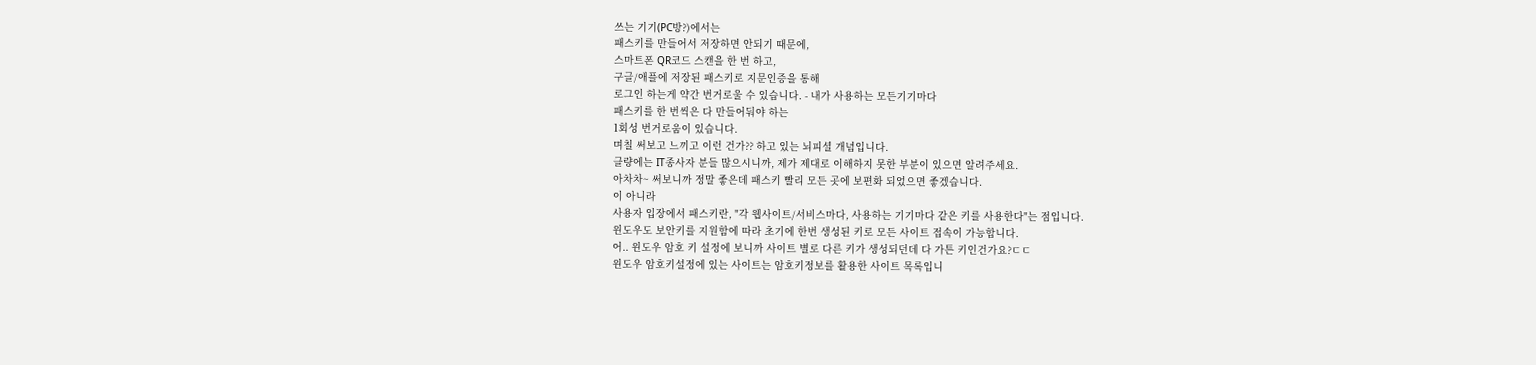쓰는 기기(PC방?)에서는
패스키를 만들어서 저장하면 안되기 때문에,
스마트폰 QR코드 스캔을 한 번 하고,
구글/애플에 저장된 패스키로 지문인증을 통해
로그인 하는게 약간 번거로울 수 있습니다. - 내가 사용하는 모든기기마다
패스키를 한 번씩은 다 만들어둬야 하는
1회성 번거로움이 있습니다.
며칠 써보고 느끼고 이런 건가?? 하고 있는 뇌피셜 개념입니다.
클량에는 IT종사자 분들 많으시니까, 제가 제대로 이해하지 못한 부분이 있으면 알려주세요.
아차차~ 써보니까 정말 좋은데 패스키 빨리 모든 곳에 보편화 되었으면 좋겠습니다.
이 아니라
사용자 입장에서 패스키란, "각 웹사이트/서비스마다, 사용하는 기기마다 같은 키를 사용한다"는 점입니다.
윈도우도 보안키를 지원함에 따라 초기에 한번 생성된 키로 모든 사이트 접속이 가능합니다.
어.. 윈도우 암호 키 설정에 보니까 사이트 별로 다른 키가 생성되던데 다 가튼 키인건가요?ㄷㄷ
윈도우 암호키설정에 있는 사이트는 암호키정보를 활용한 사이트 목록입니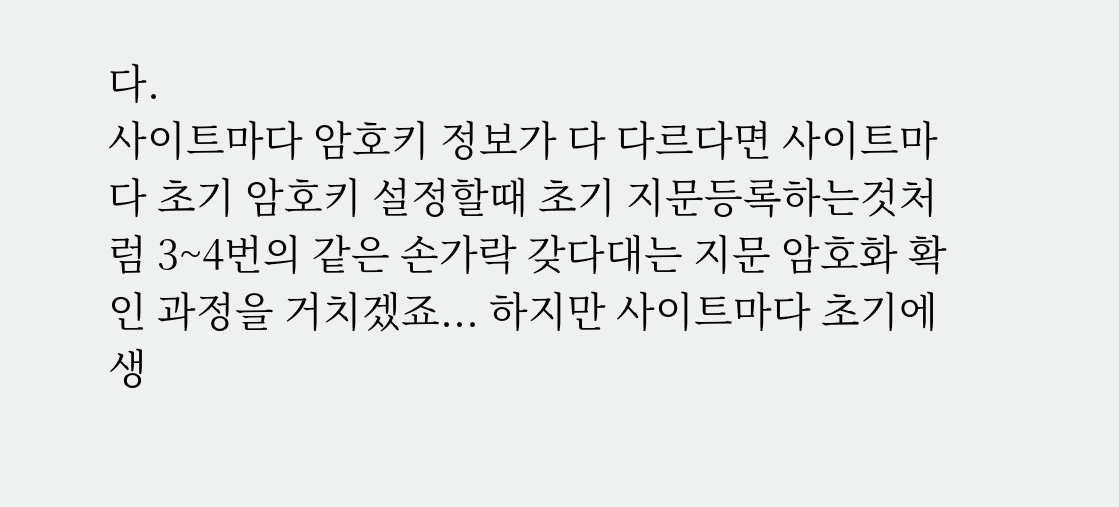다.
사이트마다 암호키 정보가 다 다르다면 사이트마다 초기 암호키 설정할때 초기 지문등록하는것처럼 3~4번의 같은 손가락 갖다대는 지문 암호화 확인 과정을 거치겠죠... 하지만 사이트마다 초기에 생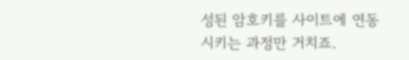성된 암호키를 사이트에 연동시키는 과정만 거치죠.